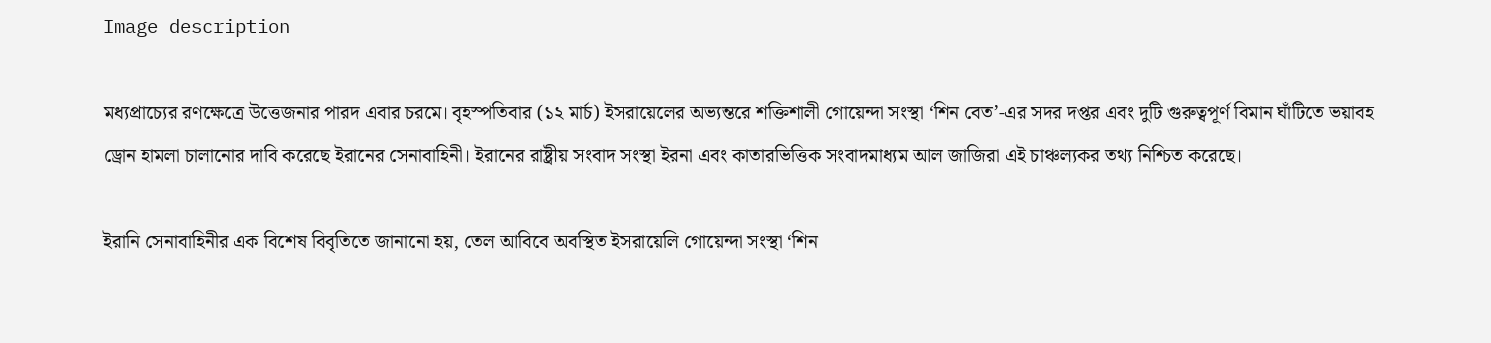Image description

মধ্যপ্রাচ্যের রণক্ষেত্রে উত্তেজনার পারদ এবার চরমে। বৃহস্পতিবার (১২ মার্চ) ইসরায়েলের অভ্যন্তরে শক্তিশালী গোয়েন্দা সংস্থা ‘শিন বেত’-এর সদর দপ্তর এবং দুটি গুরুত্বপূর্ণ বিমান ঘাঁটিতে ভয়াবহ ড্রোন হামলা চালানোর দাবি করেছে ইরানের সেনাবাহিনী। ইরানের রাষ্ট্রীয় সংবাদ সংস্থা ইরনা এবং কাতারভিত্তিক সংবাদমাধ্যম আল জাজিরা এই চাঞ্চল্যকর তথ্য নিশ্চিত করেছে।

ইরানি সেনাবাহিনীর এক বিশেষ বিবৃতিতে জানানো হয়, তেল আবিবে অবস্থিত ইসরায়েলি গোয়েন্দা সংস্থা ‘শিন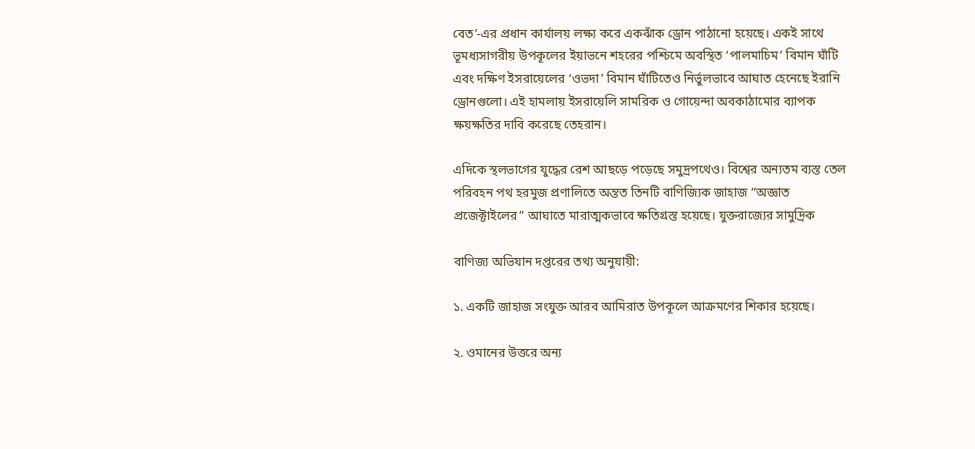বেত’-এর প্রধান কার্যালয় লক্ষ্য করে একঝাঁক ড্রোন পাঠানো হয়েছে। একই সাথে ভূমধ্যসাগরীয় উপকূলের ইয়াভনে শহরের পশ্চিমে অবস্থিত ‘পালমাচিম’ বিমান ঘাঁটি এবং দক্ষিণ ইসরায়েলের ‘ওভদা’ বিমান ঘাঁটিতেও নির্ভুলভাবে আঘাত হেনেছে ইরানি ড্রোনগুলো। এই হামলায় ইসরায়েলি সামরিক ও গোয়েন্দা অবকাঠামোর ব্যাপক ক্ষয়ক্ষতির দাবি করেছে তেহরান।

এদিকে স্থলভাগের যুদ্ধের রেশ আছড়ে পড়েছে সমুদ্রপথেও। বিশ্বের অন্যতম ব্যস্ত তেল পরিবহন পথ হরমুজ প্রণালিতে অন্তত তিনটি বাণিজ্যিক জাহাজ “অজ্ঞাত প্রজেক্টাইলের” আঘাতে মারাত্মকভাবে ক্ষতিগ্রস্ত হয়েছে। যুক্তরাজ্যের সামুদ্রিক

বাণিজ্য অভিযান দপ্তরের তথ্য অনুযায়ী:

১. একটি জাহাজ সংযুক্ত আরব আমিরাত উপকূলে আক্রমণের শিকার হয়েছে।

২. ওমানের উত্তরে অন্য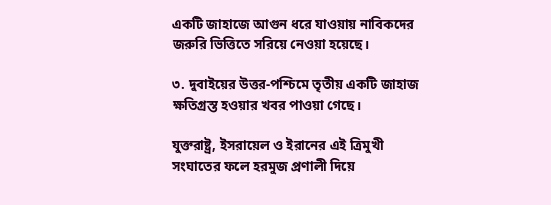একটি জাহাজে আগুন ধরে যাওয়ায় নাবিকদের জরুরি ভিত্তিতে সরিয়ে নেওয়া হয়েছে।

৩. দুবাইয়ের উত্তর-পশ্চিমে তৃতীয় একটি জাহাজ ক্ষতিগ্রস্ত হওয়ার খবর পাওয়া গেছে।

যুক্তরাষ্ট্র, ইসরায়েল ও ইরানের এই ত্রিমুখী সংঘাতের ফলে হরমুজ প্রণালী দিয়ে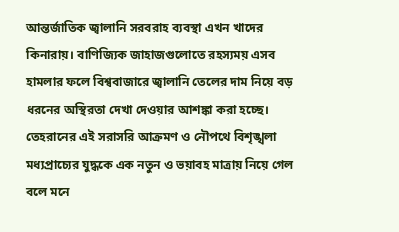আন্তর্জাতিক জ্বালানি সরবরাহ ব্যবস্থা এখন খাদের কিনারায়। বাণিজ্যিক জাহাজগুলোতে রহস্যময় এসব হামলার ফলে বিশ্ববাজারে জ্বালানি তেলের দাম নিয়ে বড় ধরনের অস্থিরতা দেখা দেওয়ার আশঙ্কা করা হচ্ছে। তেহরানের এই সরাসরি আক্রমণ ও নৌপথে বিশৃঙ্খলা মধ্যপ্রাচ্যের যুদ্ধকে এক নতুন ও ভয়াবহ মাত্রায় নিয়ে গেল বলে মনে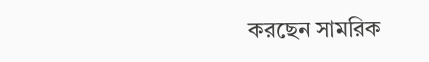করছেন সামরিক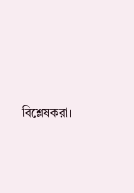বিশ্লেষকরা।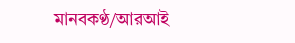মানবকণ্ঠ/আরআই